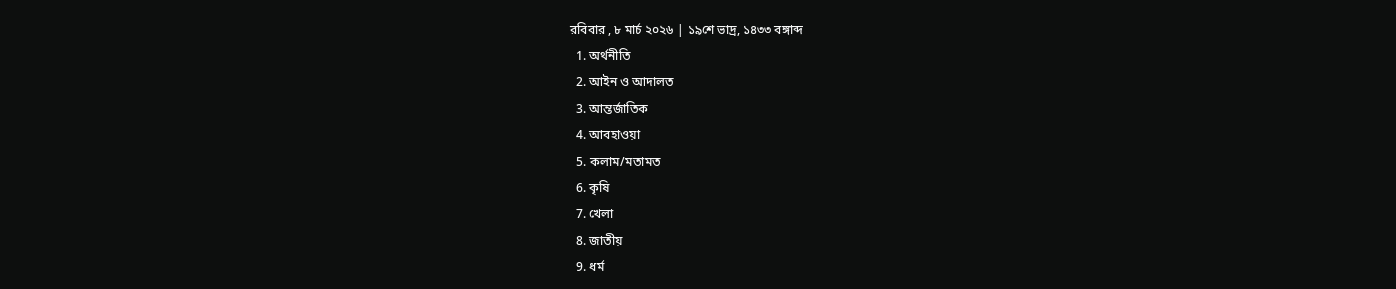রবিবার , ৮ মার্চ ২০২৬ | ১৯শে ভাদ্র, ১৪৩৩ বঙ্গাব্দ
  1. অর্থনীতি
  2. আইন ও আদালত
  3. আন্তর্জাতিক
  4. আবহাওয়া
  5. কলাম/মতামত
  6. কৃষি
  7. খেলা
  8. জাতীয়
  9. ধর্ম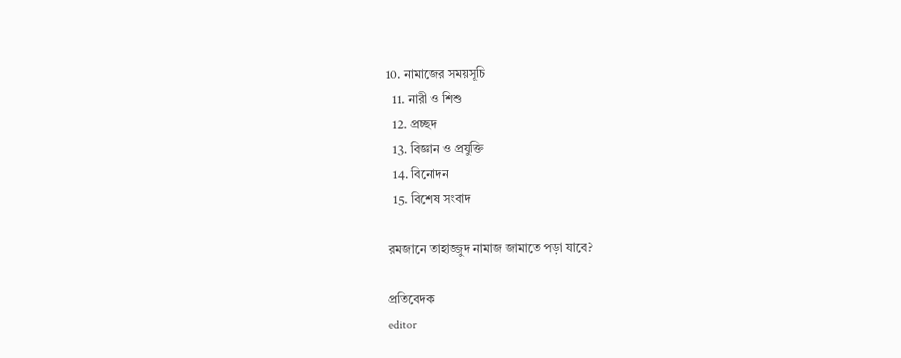10. নামাজের সময়সূচি
  11. নারী ও শিশু
  12. প্রচ্ছদ
  13. বিজ্ঞান ও প্রযুক্তি
  14. বিনোদন
  15. বিশেষ সংবাদ

রমজানে তাহাজ্জুদ নামাজ জামাতে পড়া যাবে?

প্রতিবেদক
editor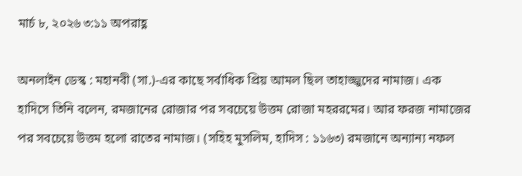মার্চ ৮, ২০২৬ ৩:১১ অপরাহ্ণ

অনলাইন ডেস্ক : মহানবী (সা.)-এর কাছে সর্বাধিক প্রিয় আমল ছিল তাহাজ্জুদের নামাজ। এক হাদিসে তিনি বলেন, রমজানের রোজার পর সবচেয়ে উত্তম রোজা মহররমের। আর ফরজ নামাজের পর সবচেয়ে উত্তম হলো রাতের নামাজ। (সহিহ মুসলিম, হাদিস : ১১৬৩) রমজানে অন্যান্য নফল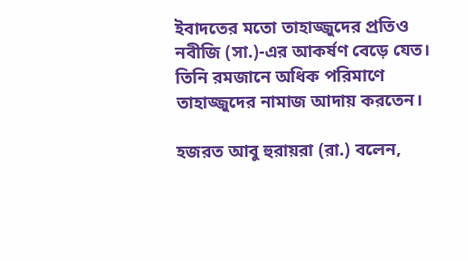ইবাদতের মতো তাহাজ্জুদের প্রতিও নবীজি (সা.)-এর আকর্ষণ বেড়ে যেত। তিনি রমজানে অধিক পরিমাণে তাহাজ্জুদের নামাজ আদায় করতেন।

হজরত আবু হুরায়রা (রা.) বলেন,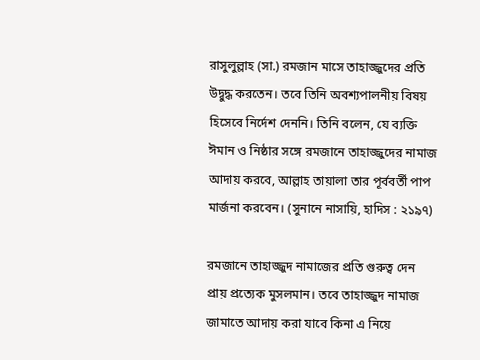রাসুলুল্লাহ (সা.) রমজান মাসে তাহাজ্জুদের প্রতি উদ্বুদ্ধ করতেন। তবে তিনি অবশ্যপালনীয় বিষয় হিসেবে নির্দেশ দেননি। তিনি বলেন, যে ব্যক্তি ঈমান ও নিষ্ঠার সঙ্গে রমজানে তাহাজ্জুদের নামাজ আদায় করবে, আল্লাহ তায়ালা তার পূর্ববর্তী পাপ মার্জনা করবেন। (সুনানে নাসায়ি, হাদিস : ২১৯৭)

রমজানে তাহাজ্জুদ নামাজের প্রতি গুরুত্ব দেন প্রায় প্রত্যেক মুসলমান। তবে তাহাজ্জুদ নামাজ জামাতে আদায় করা যাবে কিনা এ নিয়ে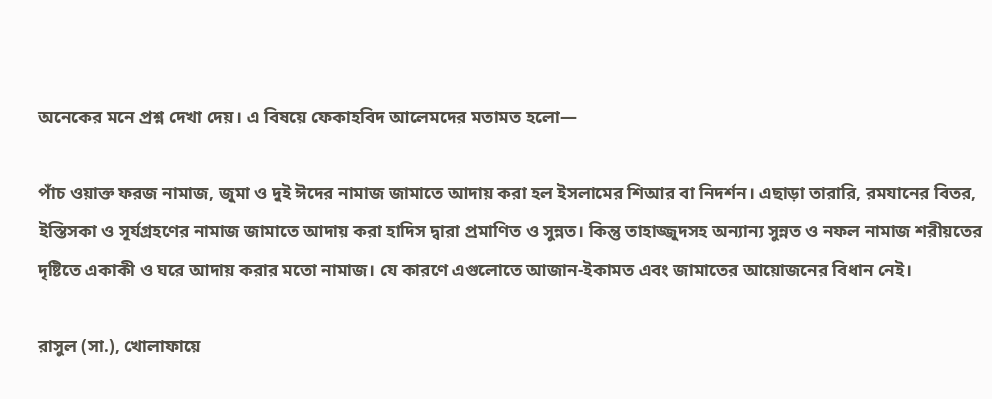অনেকের মনে প্রশ্ন দেখা দেয়। এ বিষয়ে ফেকাহবিদ আলেমদের মতামত হলো—

পাঁচ ওয়াক্ত ফরজ নামাজ, জুমা ও দুই ঈদের নামাজ জামাতে আদায় করা হল ইসলামের শিআর বা নিদর্শন। এছাড়া তারারি, রমযানের বিতর, ইস্তিসকা ও সূর্যগ্রহণের নামাজ জামাতে আদায় করা হাদিস দ্বারা প্রমাণিত ও সুন্নত। কিন্তু তাহাজ্জুদসহ অন্যান্য সুন্নত ও নফল নামাজ শরীয়তের দৃষ্টিতে একাকী ও ঘরে আদায় করার মতো নামাজ। যে কারণে এগুলোতে আজান-ইকামত এবং জামাতের আয়োজনের বিধান নেই।

রাসুল (সা.), খোলাফায়ে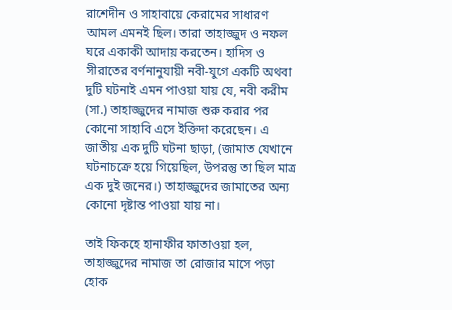রাশেদীন ও সাহাবায়ে কেরামের সাধারণ আমল এমনই ছিল। তারা তাহাজ্জুদ ও নফল ঘরে একাকী আদায় করতেন। হাদিস ও সীরাতের বর্ণনানুযায়ী নবী-যুগে একটি অথবা দুটি ঘটনাই এমন পাওয়া যায় যে, নবী করীম (সা.) তাহাজ্জুদের নামাজ শুরু করার পর কোনো সাহাবি এসে ইক্তিদা করেছেন। এ জাতীয় এক দুটি ঘটনা ছাড়া, (জামাত যেখানে ঘটনাচক্রে হয়ে গিয়েছিল, উপরন্তু তা ছিল মাত্র এক দুই জনের।) তাহাজ্জুদের জামাতের অন্য কোনো দৃষ্টান্ত পাওয়া যায় না।

তাই ফিকহে হানাফীর ফাতাওয়া হল, তাহাজ্জুদের নামাজ তা রোজার মাসে পড়া হোক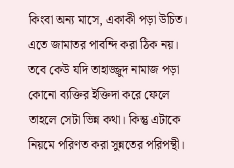কিংবা অন্য মাসে, একাকী পড়া উচিত। এতে জামাতর পাবন্দি করা ঠিক নয়। তবে কেউ যদি তাহাজ্জুদ নামাজ পড়া কোনো ব্যক্তির ইক্তিদা করে ফেলে তাহলে সেটা ভিন্ন কথা। কিন্তু এটাকে নিয়মে পরিণত করা সুন্নতের পরিপন্থী।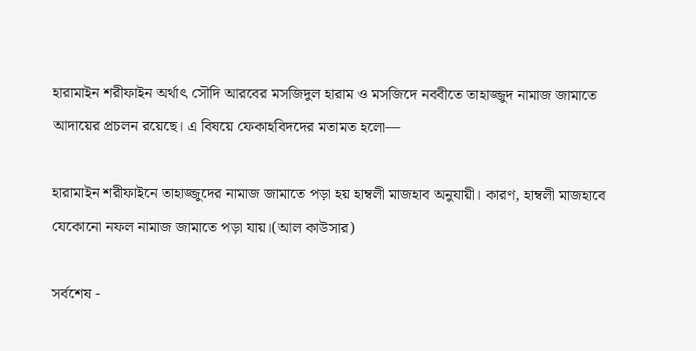হারামাইন শরীফাইন অর্থাৎ সৌদি আরবের মসজিদুল হারাম ও মসজিদে নববীতে তাহাজ্জুদ নামাজ জামাতে আদায়ের প্রচলন রয়েছে। এ বিষয়ে ফেকাহবিদদের মতামত হলো—

হারামাইন শরীফাইনে তাহাজ্জুদের নামাজ জামাতে পড়া হয় হাম্বলী মাজহাব অনুযায়ী। কারণ, হাম্বলী মাজহাবে যেকোনো নফল নামাজ জামাতে পড়া যায়।(আল কাউসার)

সর্বশেষ -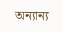অন্যান্য